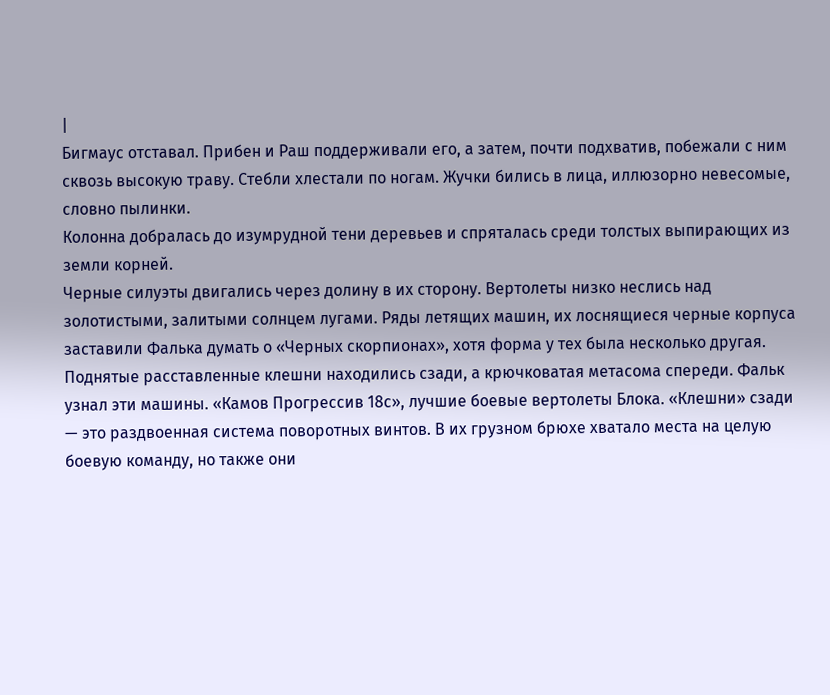|
Бигмаус отставал. Прибен и Раш поддерживали его, а затем, почти подхватив, побежали с ним сквозь высокую траву. Стебли хлестали по ногам. Жучки бились в лица, иллюзорно невесомые, словно пылинки.
Колонна добралась до изумрудной тени деревьев и спряталась среди толстых выпирающих из земли корней.
Черные силуэты двигались через долину в их сторону. Вертолеты низко неслись над золотистыми, залитыми солнцем лугами. Ряды летящих машин, их лоснящиеся черные корпуса заставили Фалька думать о «Черных скорпионах», хотя форма у тех была несколько другая. Поднятые расставленные клешни находились сзади, а крючковатая метасома спереди. Фальк узнал эти машины. «Камов Прогрессив 18с», лучшие боевые вертолеты Блока. «Клешни» сзади — это раздвоенная система поворотных винтов. В их грузном брюхе хватало места на целую боевую команду, но также они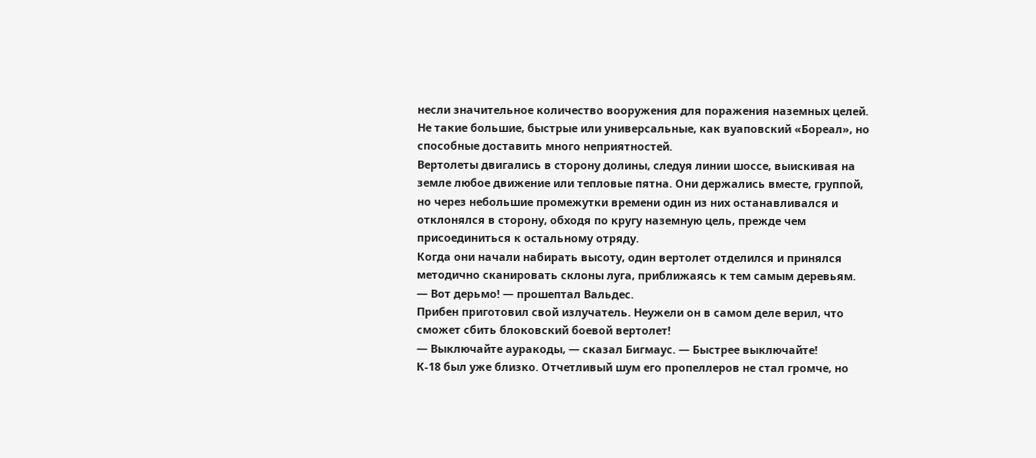несли значительное количество вооружения для поражения наземных целей. Не такие большие, быстрые или универсальные, как вуаповский «Бореал», но способные доставить много неприятностей.
Вертолеты двигались в сторону долины, следуя линии шоссе, выискивая на земле любое движение или тепловые пятна. Они держались вместе, группой, но через небольшие промежутки времени один из них останавливался и отклонялся в сторону, обходя по кругу наземную цель, прежде чем присоединиться к остальному отряду.
Когда они начали набирать высоту, один вертолет отделился и принялся методично сканировать склоны луга, приближаясь к тем самым деревьям.
— Вот дерьмо! — прошептал Вальдес.
Прибен приготовил свой излучатель. Неужели он в самом деле верил, что сможет сбить блоковский боевой вертолет!
— Выключайте ауракоды, — сказал Бигмаус. — Быстрее выключайте!
К-18 был уже близко. Отчетливый шум его пропеллеров не стал громче, но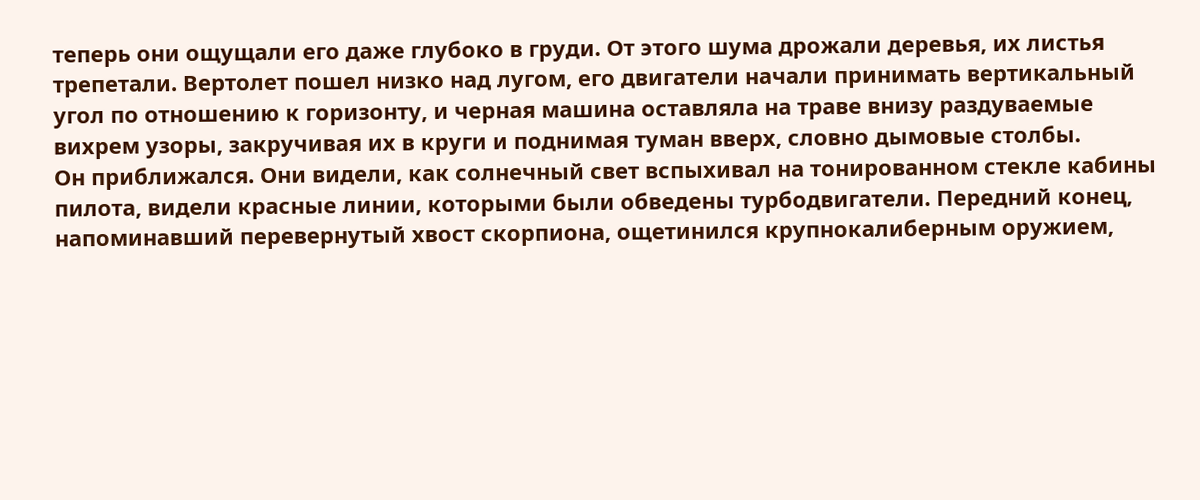теперь они ощущали его даже глубоко в груди. От этого шума дрожали деревья, их листья трепетали. Вертолет пошел низко над лугом, его двигатели начали принимать вертикальный угол по отношению к горизонту, и черная машина оставляла на траве внизу раздуваемые вихрем узоры, закручивая их в круги и поднимая туман вверх, словно дымовые столбы.
Он приближался. Они видели, как солнечный свет вспыхивал на тонированном стекле кабины пилота, видели красные линии, которыми были обведены турбодвигатели. Передний конец, напоминавший перевернутый хвост скорпиона, ощетинился крупнокалиберным оружием,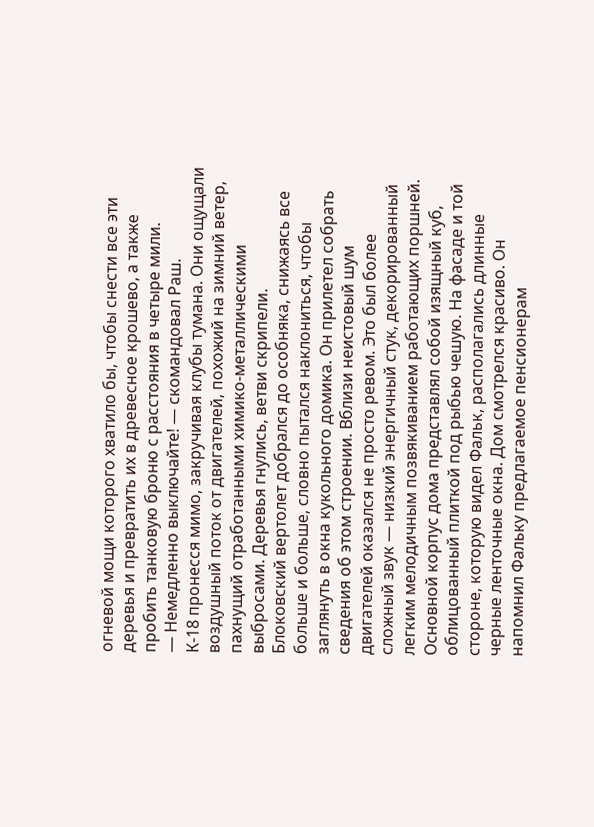огневой мощи которого хватило бы, чтобы снести все эти деревья и превратить их в древесное крошево, а также пробить танковую броню с расстояния в четыре мили.
— Немедленно выключайте! — скомандовал Раш.
К-18 пронесся мимо, закручивая клубы тумана. Они ощущали воздушный поток от двигателей, похожий на зимний ветер, пахнущий отработанными химико-металлическими выбросами. Деревья гнулись, ветви скрипели.
Блоковский вертолет добрался до особняка, снижаясь все больше и больше, словно пытался наклониться, чтобы заглянуть в окна кукольного домика. Он прилетел собрать сведения об этом строении. Вблизи неистовый шум двигателей оказался не просто ревом. Это был более сложный звук — низкий энергичный стук, декорированный легким мелодичным позвякиванием работающих поршней.
Основной корпус дома представлял собой изящный куб, облицованный плиткой под рыбью чешую. На фасаде и той стороне, которую видел Фальк, располагались длинные черные ленточные окна. Дом смотрелся красиво. Он напомнил Фальку предлагаемое пенсионерам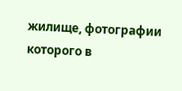жилище, фотографии которого в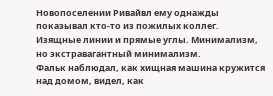Новопоселении Ривайвл ему однажды показывал кто-то из пожилых коллег. Изящные линии и прямые углы. Минимализм, но экстравагантный минимализм.
Фальк наблюдал, как хищная машина кружится над домом, видел, как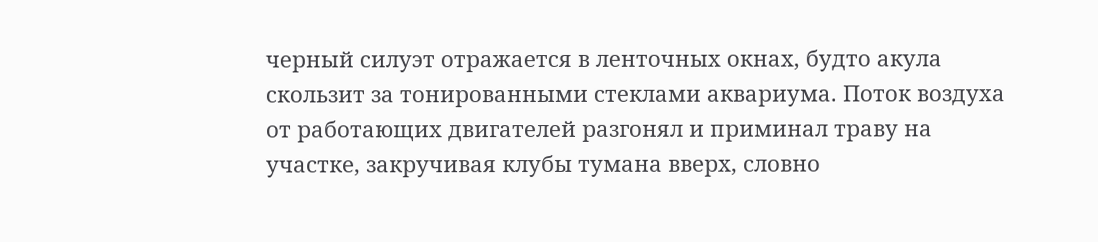черный силуэт отражается в ленточных окнах, будто акула скользит за тонированными стеклами аквариума. Поток воздуха от работающих двигателей разгонял и приминал траву на участке, закручивая клубы тумана вверх, словно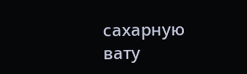сахарную вату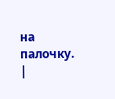на палочку. |